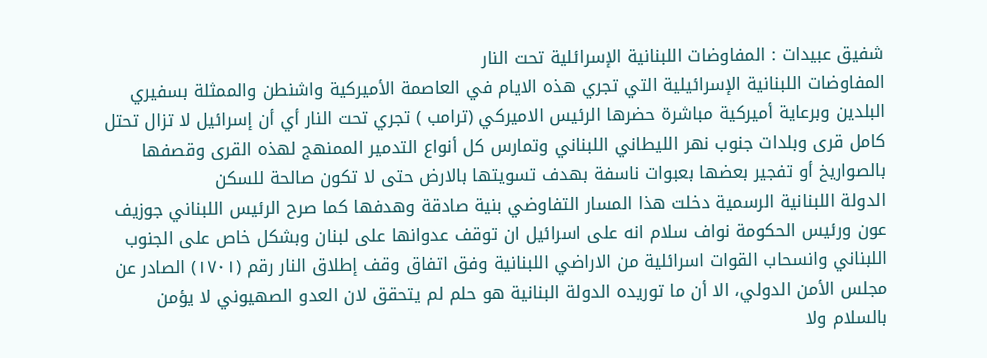شفيق عبيدات : المفاوضات اللبنانية الإسرائلية تحت النار
المفاوضات اللبنانية الإسرائيلية التي تجري هذه الايام في العاصمة الأميركية واشنطن والممثلة بسفيري البلدين وبرعاية أميركية مباشرة حضرها الرئيس الاميركي (ترامب ) تجري تحت النار أي أن إسرائيل لا تزال تحتل كامل قرى وبلدات جنوب نهر الليطاني اللبناني وتمارس كل أنواع التدمير الممنهج لهذه القرى وقصفها بالصواريخ أو تفجير بعضها بعبوات ناسفة بهدف تسويتها بالارض حتى لا تكون صالحة للسكن
الدولة اللبنانية الرسمية دخلت هذا المسار التفاوضي بنية صادقة وهدفها كما صرح الرئيس اللبناني جوزيف عون ورئيس الحكومة نواف سلام انه على اسرائيل ان توقف عدوانها على لبنان وبشكل خاص على الجنوب اللبناني وانسحاب القوات اسرائلية من الاراضي اللبنانية وفق اتفاق وقف إطلاق النار رقم (١٧٠١) الصادر عن مجلس الأمن الدولي، الا أن ما توريده الدولة البنانية هو حلم لم يتحقق لان العدو الصهيوني لا يؤمن بالسلام ولا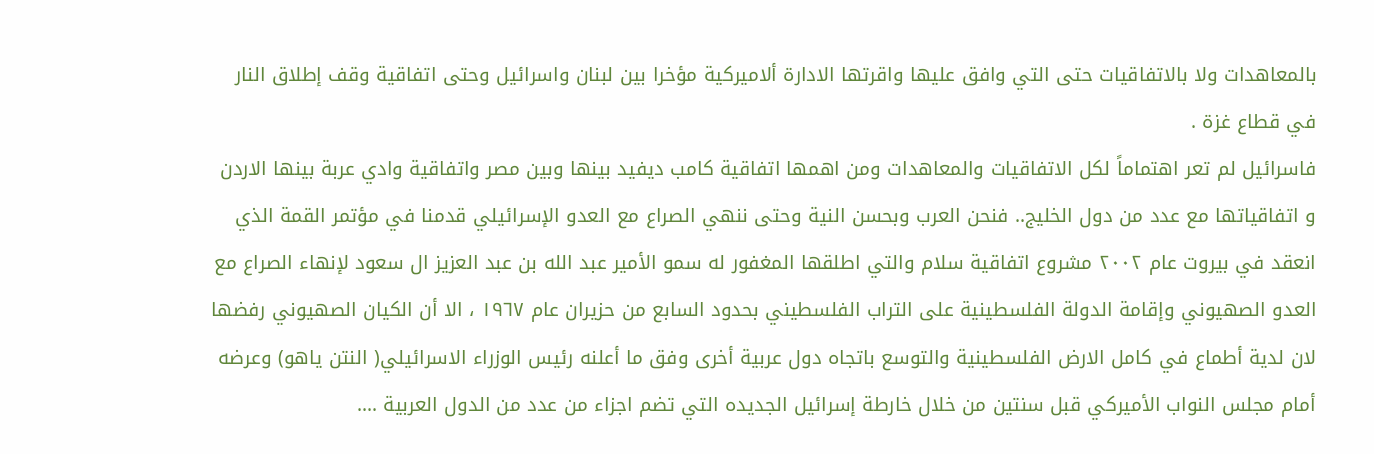بالمعاهدات ولا بالاتفاقيات حتى التي وافق عليها واقرتها الادارة ألاميركية مؤخرا بين لبنان واسرائيل وحتى اتفاقية وقف إطلاق النار في قطاع غزة .
فاسرائيل لم تعر اهتماماً لكل الاتفاقيات والمعاهدات ومن اهمها اتفاقية كامب ديفيد بينها وبين مصر واتفاقية وادي عربة بينها الاردن و اتفاقياتها مع عدد من دول الخليج.. فنحن العرب وبحسن النية وحتى ننهي الصراع مع العدو الإسرائيلي قدمنا في مؤتمر القمة الذي انعقد في بيروت عام ٢٠٠٢ مشروع اتفاقية سلام والتي اطلقها المغفور له سمو الأمير عبد الله بن عبد العزيز ال سعود لإنهاء الصراع مع العدو الصهيوني وإقامة الدولة الفلسطينية على التراب الفلسطيني بحدود السابع من حزيران عام ١٩٦٧ ، الا أن الكيان الصهيوني رفضها لان لدية أطماع في كامل الارض الفلسطينية والتوسع باتجاه دول عربية أخرى وفق ما أعلنه رئيس الوزراء الاسرائيلي( النتن ياهو) وعرضه أمام مجلس النواب الأميركي قبل سنتين من خلال خارطة إسرائيل الجديده التي تضم اجزاء من عدد من الدول العربية ....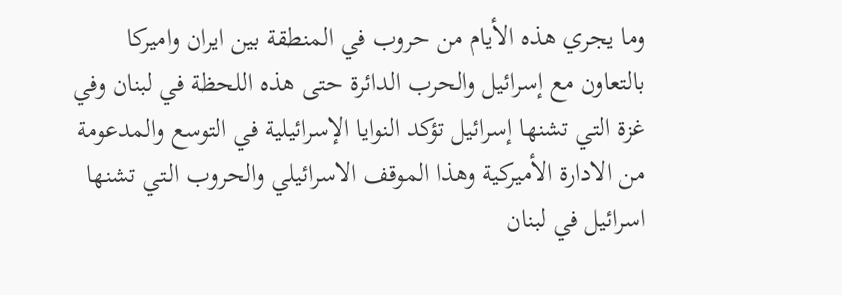وما يجري هذه الأيام من حروب في المنطقة بين ايران واميركا بالتعاون مع إسرائيل والحرب الدائرة حتى هذه اللحظة في لبنان وفي غزة التي تشنها إسرائيل تؤكد النوايا الإسرائيلية في التوسع والمدعومة من الادارة الأميركية وهذا الموقف الاسرائيلي والحروب الـتي تشنها اسرائيل في لبنان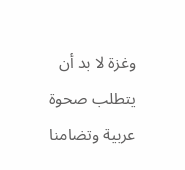وغزة لا بد أن يتطلب صحوة عربية وتضامنا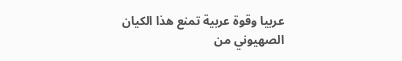عربيا وقوة عربية تمنع هذا الكيان الصهيوني من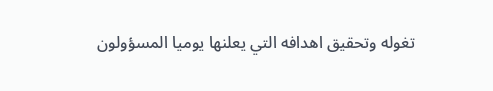تغوله وتحقيق اهدافه التي يعلنها يوميا المسؤولون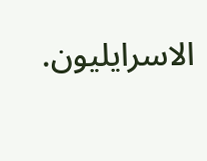الاسرايليون.